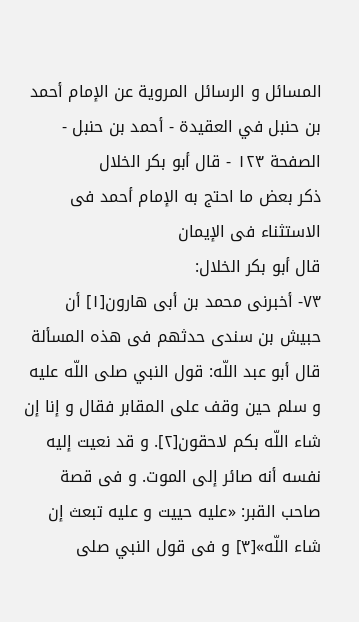المسائل و الرسائل المروية عن الإمام أحمد بن حنبل في العقيدة - أحمد بن حنبل - الصفحة ١٢٣ - قال أبو بكر الخلال
ذكر بعض ما احتج به الإمام أحمد فى الاستثناء فى الإيمان
قال أبو بكر الخلال:
٧٣- أخبرنى محمد بن أبى هارون[١] أن حبيش بن سندى حدثهم فى هذه المسألة قال أبو عبد اللّه: قول النبي صلى اللّه عليه و سلم حين وقف على المقابر فقال و إنا إن شاء اللّه بكم لاحقون[٢]. و قد نعيت إليه نفسه أنه صائر إلى الموت. و فى قصة صاحب القبر: «عليه حييت و عليه تبعث إن شاء اللّه»[٣] و فى قول النبي صلى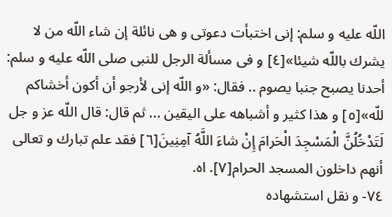اللّه عليه و سلم: إنى اختبأت دعوتى و هى نائلة إن شاء اللّه من لا يشرك باللّه شيئا»[٤] و فى مسألة الرجل للنبى صلى اللّه عليه و سلم:
أحدنا يصبح جنبا يصوم .. فقال: «و اللّه إنى لأرجو أن أكون أخشاكم للّه»[٥] و هذا كثير و أشباهه على اليقين ... ثم قال: قال اللّه عز و جل لَتَدْخُلُنَّ الْمَسْجِدَ الْحَرامَ إِنْ شاءَ اللَّهُ آمِنِينَ[٦] فقد علم تبارك و تعالى أنهم داخلون المسجد الحرام[٧]. اه.
٧٤- و نقل استشهاده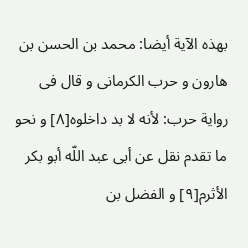بهذه الآية أيضا: محمد بن الحسن بن هارون و حرب الكرمانى و قال فى رواية حرب: لأنه لا بد داخلوه[٨] و نحو ما تقدم نقل عن أبى عبد اللّه أبو بكر الأثرم[٩] و الفضل بن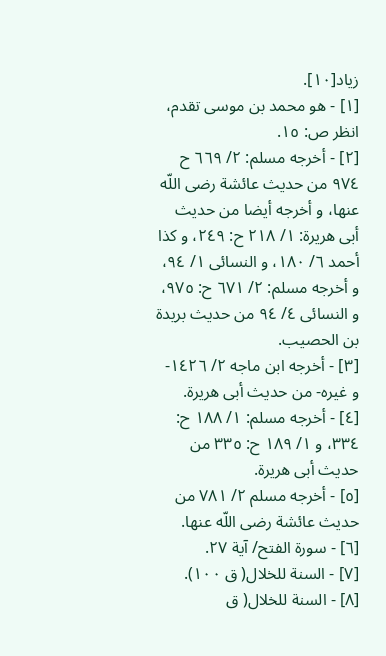زياد[١٠].
[١] - هو محمد بن موسى تقدم، انظر ص: ١٥.
[٢] - أخرجه مسلم: ٢/ ٦٦٩ ح ٩٧٤ من حديث عائشة رضى اللّه عنها، و أخرجه أيضا من حديث أبى هريرة: ١/ ٢١٨ ح: ٢٤٩، و كذا أحمد ٦/ ١٨٠، و النسائى ١/ ٩٤، و أخرجه مسلم: ٢/ ٦٧١ ح: ٩٧٥، و النسائى ٤/ ٩٤ من حديث بريدة بن الحصيب.
[٣] - أخرجه ابن ماجه ٢/ ١٤٢٦- و غيره- من حديث أبى هريرة.
[٤] - أخرجه مسلم: ١/ ١٨٨ ح: ٣٣٤، و ١/ ١٨٩ ح: ٣٣٥ من حديث أبى هريرة.
[٥] - أخرجه مسلم ٢/ ٧٨١ من حديث عائشة رضى اللّه عنها.
[٦] - سورة الفتح/ آية ٢٧.
[٧] - السنة للخلال( ق ١٠٠).
[٨] - السنة للخلال( ق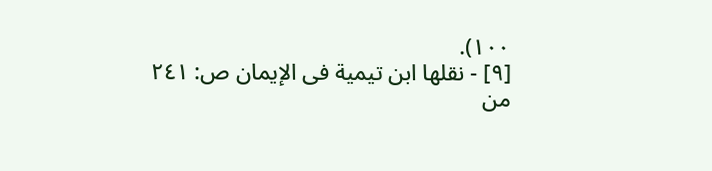١٠٠).
[٩] - نقلها ابن تيمية فى الإيمان ص: ٢٤١ من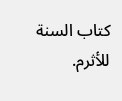كتاب السنة للأثرم.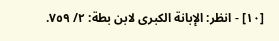[١٠] - انظر: الإبانة الكبرى لابن بطة: ٢/ ٧٥٩.